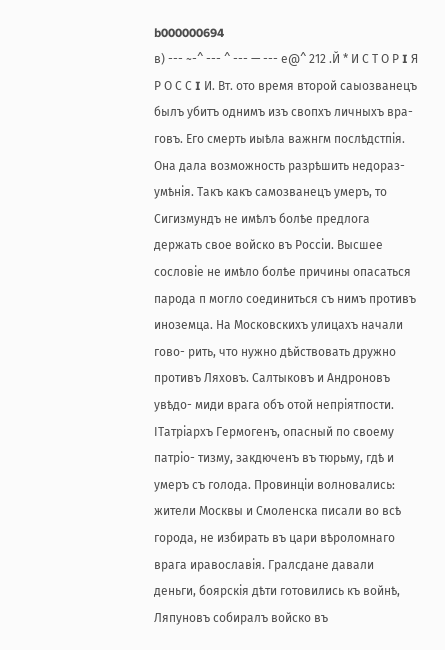b000000694
в) --- ~-^ --- ^ --- — --- е@^ 212 .Й * И С Т О Р I Я Р О С С I И. Вт. ото время второй саыозванецъ былъ убитъ однимъ изъ свопхъ личныхъ вра- говъ. Его смерть иыѣла важнгм послѣдстпія. Она дала возможность разрѣшить недораз- умѣнія. Такъ какъ самозванецъ умеръ, то Сигизмундъ не имѣлъ болѣе предлога держать свое войско въ Россіи. Высшее сословіе не имѣло болѣе причины опасаться парода п могло соединиться съ нимъ противъ иноземца. На Московскихъ улицахъ начали гово- рить, что нужно дѣйствовать дружно противъ Ляховъ. Салтыковъ и Андроновъ увѣдо- миди врага объ отой непріятпости. ІТатріархъ Гермогенъ, опасный по своему патріо- тизму, закдюченъ въ тюрьму, гдѣ и умеръ съ голода. Провинціи волновались: жители Москвы и Смоленска писали во всѣ города, не избирать въ цари вѣроломнаго врага иравославія. Гралсдане давали деньги, боярскія дѣти готовились къ войнѣ, Ляпуновъ собиралъ войско въ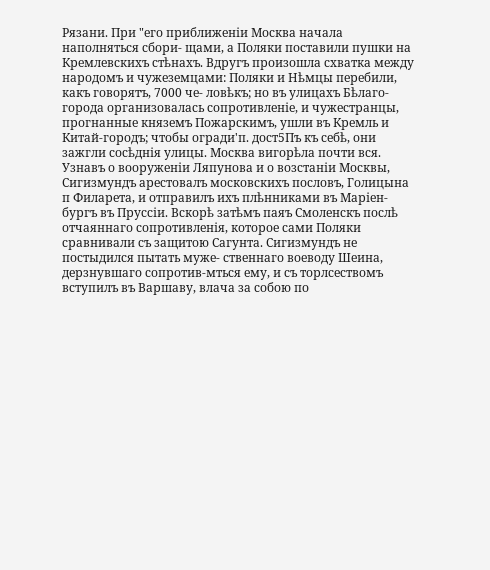Рязани. При "его приближеніи Москва начала наполняться сбори- щами, а Поляки поставили пушки на Кремлевскихъ стѣнахъ. Вдругъ произошла схватка между народомъ и чужеземцами: Поляки и Нѣмцы перебили, какъ говорятъ, 7000 че- ловѣкъ; но въ улицахъ Бѣлаго-города организовалась сопротивленіе, и чужестранцы, прогнанные княземъ Пожарскимъ, ушли въ Кремль и Китай-городъ; чтобы огради'п. дост5Пъ къ себѣ, они зажгли сосѣднія улицы. Москва вигорѣла почти вся. Узнавъ о вооруженіи Ляпунова и о возстаніи Москвы, Сигизмундъ арестовалъ московскихъ пословъ, Голицына п Филарета, и отправилъ ихъ плѣнниками въ Маріен- бургъ въ Пруссіи. Вскорѣ затѣмъ паяъ Смоленскъ послѣ отчаяннаго сопротивленія, которое сами Поляки сравнивали съ защитою Сагунта. Сигизмундъ не постыдился пытать муже- ственнаго воеводу Шеина, дерзнувшаго сопротив-мться ему, и съ торлсествомъ вступилъ въ Варшаву, влача за собою по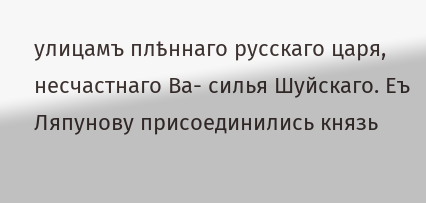улицамъ плѣннаго русскаго царя, несчастнаго Ва- силья Шуйскаго. Еъ Ляпунову присоединились князь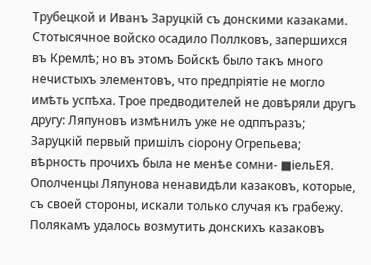Трубецкой и Иванъ Заруцкій съ донскими казаками. Стотысячное войско осадило Поллковъ, запершихся въ Кремлѣ; но въ этомъ Бойскѣ было такъ много нечистыхъ элементовъ, что предпріятіе не могло имѣть успѣха. Трое предводителей не довѣряли другъ другу: Ляпуновъ измѣнилъ уже не одппъразъ; Заруцкій первый пришілъ сіорону Огрепьева; вѣрность прочихъ была не менѣе сомни- ■іельЕЯ. Ополченцы Ляпунова ненавидѣли казаковъ, которые, съ своей стороны, искали только случая къ грабежу. Полякамъ удалось возмутить донскихъ казаковъ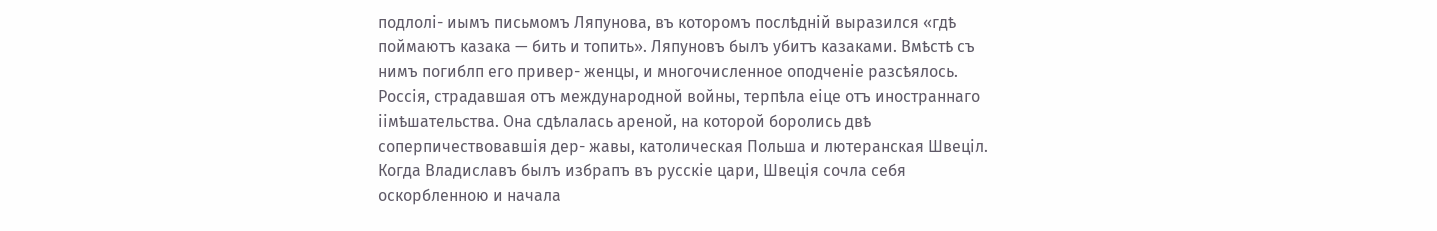подлолі- иымъ письмомъ Ляпунова, въ которомъ послѣдній выразился «гдѣ поймаютъ казака — бить и топить». Ляпуновъ былъ убитъ казаками. Вмѣстѣ съ нимъ погиблп его привер- женцы, и многочисленное оподченіе разсѣялось. Россія, страдавшая отъ международной войны, терпѣла еіце отъ иностраннаго іімѣшательства. Она сдѣлалась ареной, на которой боролись двѣ соперпичествовавшія дер- жавы, католическая Польша и лютеранская Швеціл. Когда Владиславъ былъ избрапъ въ русскіе цари, Швеція сочла себя оскорбленною и начала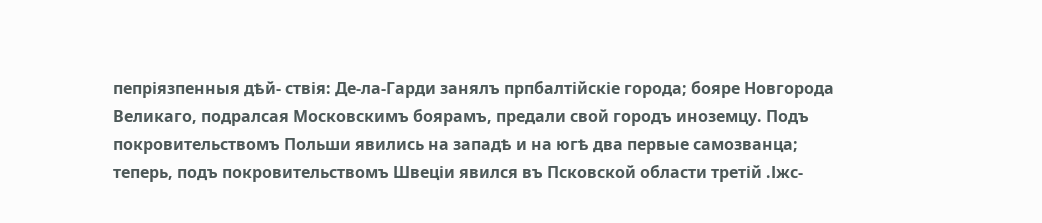пепріязпенныя дѣй- ствія: Де-ла-Гарди занялъ прпбалтійскіе города; бояре Новгорода Великаго, подралсая Московскимъ боярамъ, предали свой городъ иноземцу. Подъ покровительствомъ Польши явились на западѣ и на югѣ два первые самозванца; теперь, подъ покровительствомъ Швеціи явился въ Псковской области третій .Іжс-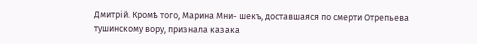Дмитрій. Кромѣ того, Марина Мни- шекъ, доставшаяся по смерти Отрепьева тушинскому вору, признала казака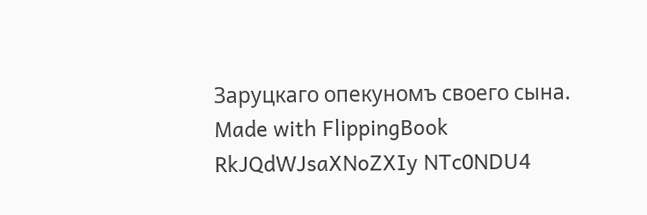Заруцкаго опекуномъ своего сына.
Made with FlippingBook
RkJQdWJsaXNoZXIy NTc0NDU4